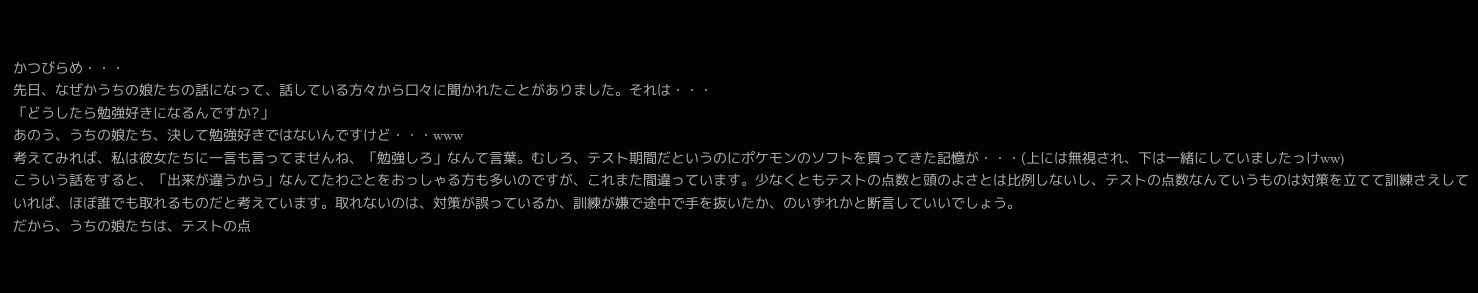かつびらめ・・・
先日、なぜかうちの娘たちの話になって、話している方々から口々に聞かれたことがありました。それは・・・
「どうしたら勉強好きになるんですか?」
あのう、うちの娘たち、決して勉強好きではないんですけど・・・www
考えてみれば、私は彼女たちに一言も言ってませんね、「勉強しろ」なんて言葉。むしろ、テスト期間だというのにポケモンのソフトを買ってきた記憶が・・・(上には無視され、下は一緒にしていましたっけww)
こういう話をすると、「出来が違うから」なんてたわごとをおっしゃる方も多いのですが、これまた間違っています。少なくともテストの点数と頭のよさとは比例しないし、テストの点数なんていうものは対策を立てて訓練さえしていれば、ほぼ誰でも取れるものだと考えています。取れないのは、対策が誤っているか、訓練が嫌で途中で手を抜いたか、のいずれかと断言していいでしょう。
だから、うちの娘たちは、テストの点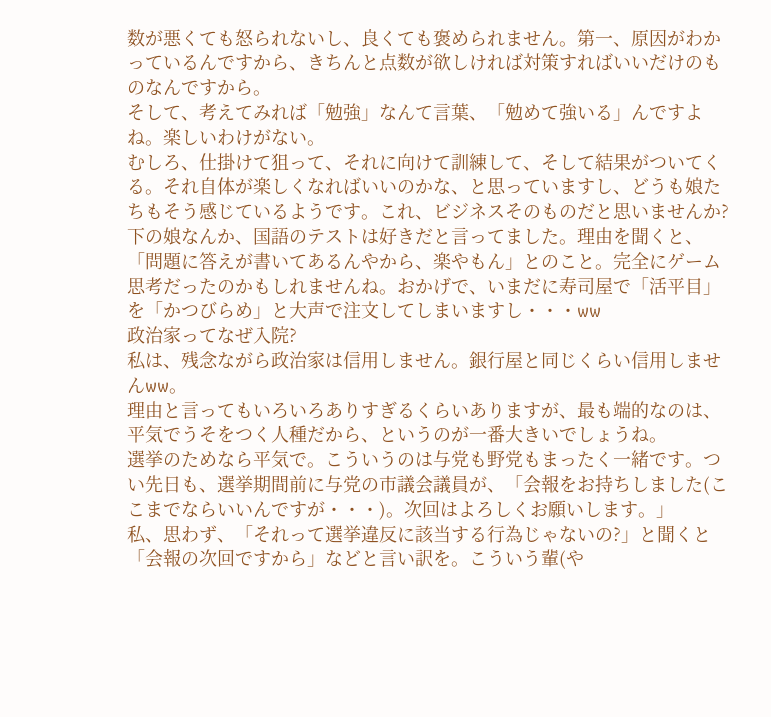数が悪くても怒られないし、良くても褒められません。第一、原因がわかっているんですから、きちんと点数が欲しければ対策すればいいだけのものなんですから。
そして、考えてみれば「勉強」なんて言葉、「勉めて強いる」んですよね。楽しいわけがない。
むしろ、仕掛けて狙って、それに向けて訓練して、そして結果がついてくる。それ自体が楽しくなればいいのかな、と思っていますし、どうも娘たちもそう感じているようです。これ、ビジネスそのものだと思いませんか?
下の娘なんか、国語のテストは好きだと言ってました。理由を聞くと、「問題に答えが書いてあるんやから、楽やもん」とのこと。完全にゲーム思考だったのかもしれませんね。おかげで、いまだに寿司屋で「活平目」を「かつびらめ」と大声で注文してしまいますし・・・ww
政治家ってなぜ入院?
私は、残念ながら政治家は信用しません。銀行屋と同じくらい信用しませんww。
理由と言ってもいろいろありすぎるくらいありますが、最も端的なのは、平気でうそをつく人種だから、というのが一番大きいでしょうね。
選挙のためなら平気で。こういうのは与党も野党もまったく一緒です。つい先日も、選挙期間前に与党の市議会議員が、「会報をお持ちしました(ここまでならいいんですが・・・)。次回はよろしくお願いします。」
私、思わず、「それって選挙違反に該当する行為じゃないの?」と聞くと「会報の次回ですから」などと言い訳を。こういう輩(や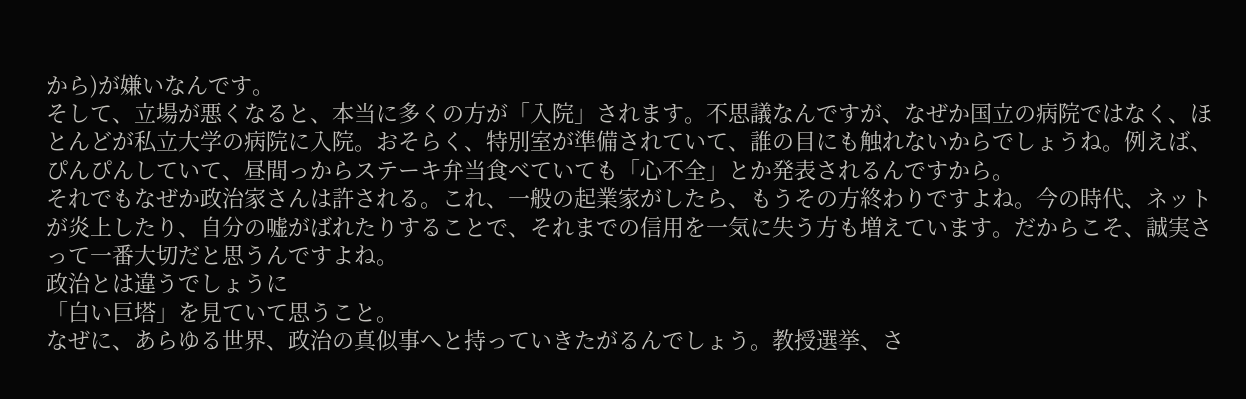から)が嫌いなんです。
そして、立場が悪くなると、本当に多くの方が「入院」されます。不思議なんですが、なぜか国立の病院ではなく、ほとんどが私立大学の病院に入院。おそらく、特別室が準備されていて、誰の目にも触れないからでしょうね。例えば、ぴんぴんしていて、昼間っからステーキ弁当食べていても「心不全」とか発表されるんですから。
それでもなぜか政治家さんは許される。これ、一般の起業家がしたら、もうその方終わりですよね。今の時代、ネットが炎上したり、自分の嘘がばれたりすることで、それまでの信用を一気に失う方も増えています。だからこそ、誠実さって一番大切だと思うんですよね。
政治とは違うでしょうに
「白い巨塔」を見ていて思うこと。
なぜに、あらゆる世界、政治の真似事へと持っていきたがるんでしょう。教授選挙、さ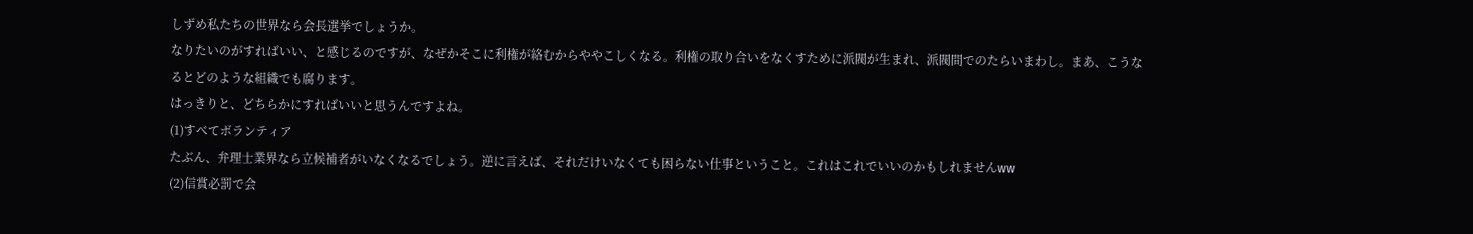しずめ私たちの世界なら会長選挙でしょうか。
なりたいのがすればいい、と感じるのですが、なぜかそこに利権が絡むからややこしくなる。利権の取り合いをなくすために派閥が生まれ、派閥間でのたらいまわし。まあ、こうなるとどのような組織でも腐ります。
はっきりと、どちらかにすればいいと思うんですよね。
(1)すべてボランティア
たぶん、弁理士業界なら立候補者がいなくなるでしょう。逆に言えば、それだけいなくても困らない仕事ということ。これはこれでいいのかもしれませんww
(2)信賞必罰で会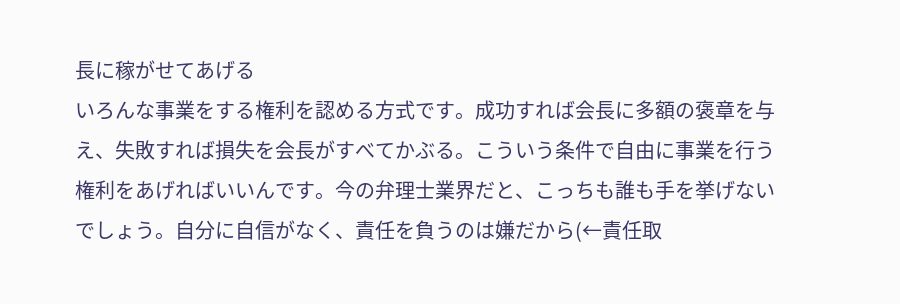長に稼がせてあげる
いろんな事業をする権利を認める方式です。成功すれば会長に多額の褒章を与え、失敗すれば損失を会長がすべてかぶる。こういう条件で自由に事業を行う権利をあげればいいんです。今の弁理士業界だと、こっちも誰も手を挙げないでしょう。自分に自信がなく、責任を負うのは嫌だから(←責任取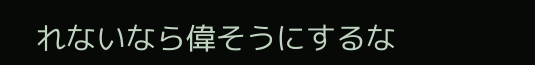れないなら偉そうにするな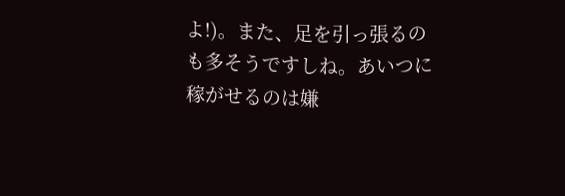よ!)。また、足を引っ張るのも多そうですしね。あいつに稼がせるのは嫌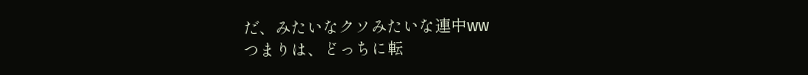だ、みたいなクソみたいな連中ww
つまりは、どっちに転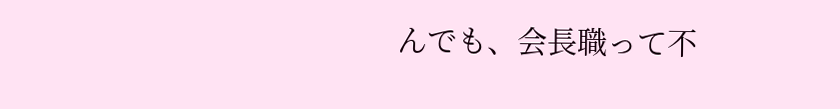んでも、会長職って不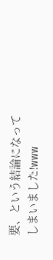要、という結論になってしまいました!www